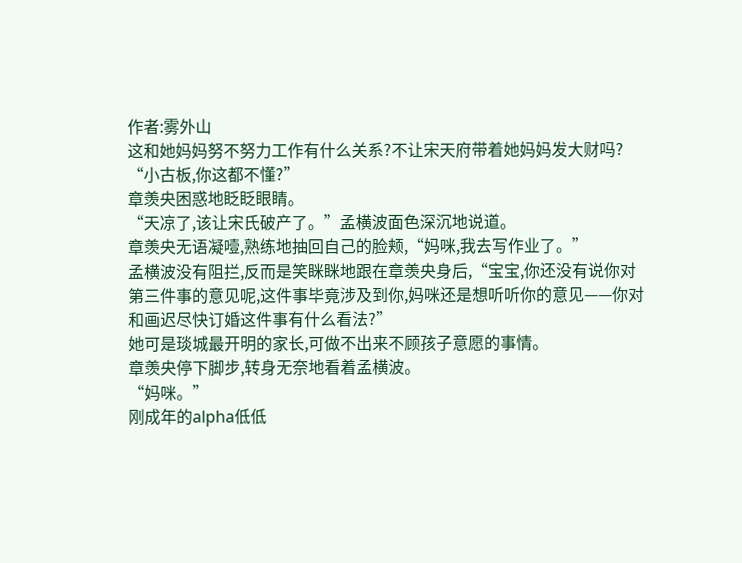作者:雾外山
这和她妈妈努不努力工作有什么关系?不让宋天府带着她妈妈发大财吗?
“小古板,你这都不懂?”
章羡央困惑地眨眨眼睛。
“天凉了,该让宋氏破产了。”孟横波面色深沉地说道。
章羡央无语凝噎,熟练地抽回自己的脸颊,“妈咪,我去写作业了。”
孟横波没有阻拦,反而是笑眯眯地跟在章羡央身后,“宝宝,你还没有说你对第三件事的意见呢,这件事毕竟涉及到你,妈咪还是想听听你的意见——你对和画迟尽快订婚这件事有什么看法?”
她可是琰城最开明的家长,可做不出来不顾孩子意愿的事情。
章羡央停下脚步,转身无奈地看着孟横波。
“妈咪。”
刚成年的alpha低低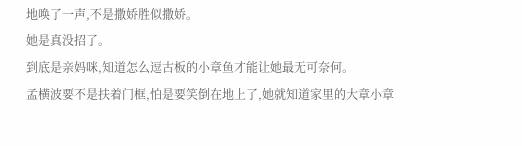地唤了一声,不是撒娇胜似撒娇。
她是真没招了。
到底是亲妈咪,知道怎么逗古板的小章鱼才能让她最无可奈何。
孟横波要不是扶着门框,怕是要笑倒在地上了,她就知道家里的大章小章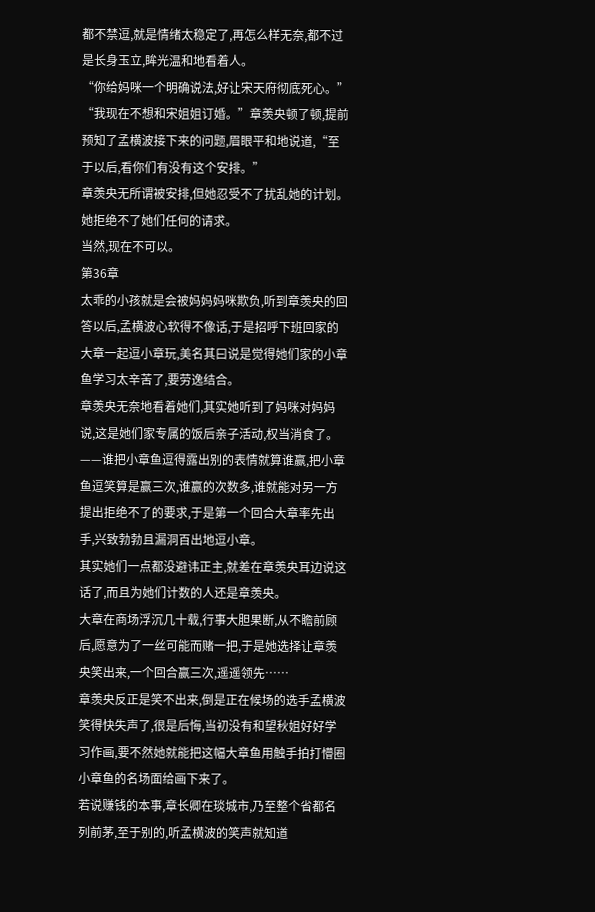都不禁逗,就是情绪太稳定了,再怎么样无奈,都不过是长身玉立,眸光温和地看着人。
“你给妈咪一个明确说法,好让宋天府彻底死心。”
“我现在不想和宋姐姐订婚。”章羡央顿了顿,提前预知了孟横波接下来的问题,眉眼平和地说道,“至于以后,看你们有没有这个安排。”
章羡央无所谓被安排,但她忍受不了扰乱她的计划。
她拒绝不了她们任何的请求。
当然,现在不可以。
第36章
太乖的小孩就是会被妈妈妈咪欺负,听到章羡央的回答以后,孟横波心软得不像话,于是招呼下班回家的大章一起逗小章玩,美名其曰说是觉得她们家的小章鱼学习太辛苦了,要劳逸结合。
章羡央无奈地看着她们,其实她听到了妈咪对妈妈说,这是她们家专属的饭后亲子活动,权当消食了。
——谁把小章鱼逗得露出别的表情就算谁赢,把小章鱼逗笑算是赢三次,谁赢的次数多,谁就能对另一方提出拒绝不了的要求,于是第一个回合大章率先出手,兴致勃勃且漏洞百出地逗小章。
其实她们一点都没避讳正主,就差在章羡央耳边说这话了,而且为她们计数的人还是章羡央。
大章在商场浮沉几十载,行事大胆果断,从不瞻前顾后,愿意为了一丝可能而赌一把,于是她选择让章羡央笑出来,一个回合赢三次,遥遥领先……
章羡央反正是笑不出来,倒是正在候场的选手孟横波笑得快失声了,很是后悔,当初没有和望秋姐好好学习作画,要不然她就能把这幅大章鱼用触手拍打懵圈小章鱼的名场面给画下来了。
若说赚钱的本事,章长卿在琰城市,乃至整个省都名列前茅,至于别的,听孟横波的笑声就知道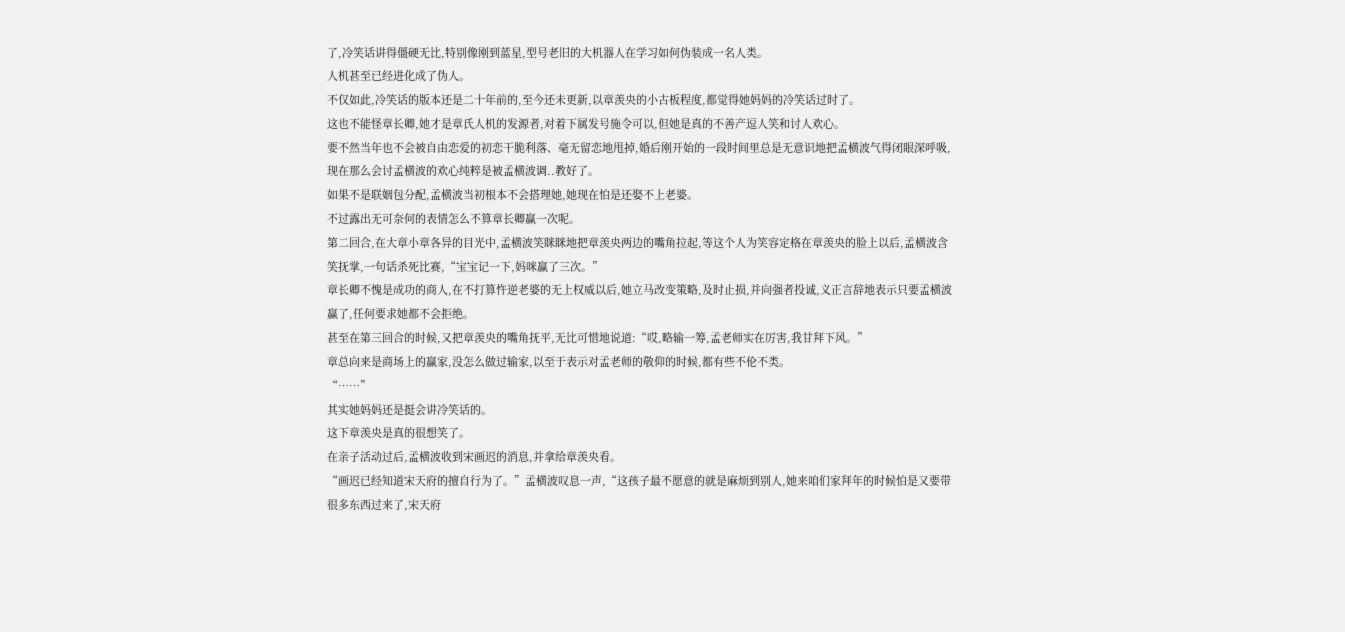了,冷笑话讲得僵硬无比,特别像刚到蓝星,型号老旧的大机器人在学习如何伪装成一名人类。
人机甚至已经进化成了伪人。
不仅如此,冷笑话的版本还是二十年前的,至今还未更新,以章羡央的小古板程度,都觉得她妈妈的冷笑话过时了。
这也不能怪章长卿,她才是章氏人机的发源者,对着下属发号施令可以,但她是真的不善产逗人笑和讨人欢心。
要不然当年也不会被自由恋爱的初恋干脆利落、毫无留恋地甩掉,婚后刚开始的一段时间里总是无意识地把孟横波气得闭眼深呼吸,现在那么会讨孟横波的欢心纯粹是被孟横波调..教好了。
如果不是联姻包分配,孟横波当初根本不会搭理她,她现在怕是还娶不上老婆。
不过露出无可奈何的表情怎么不算章长卿赢一次呢。
第二回合,在大章小章各异的目光中,孟横波笑眯眯地把章羡央两边的嘴角拉起,等这个人为笑容定格在章羡央的脸上以后,孟横波含笑抚掌,一句话杀死比赛,“宝宝记一下,妈咪赢了三次。”
章长卿不愧是成功的商人,在不打算忤逆老婆的无上权威以后,她立马改变策略,及时止损,并向强者投诚,义正言辞地表示只要孟横波赢了,任何要求她都不会拒绝。
甚至在第三回合的时候,又把章羡央的嘴角抚平,无比可惜地说道:“哎,略输一筹,孟老师实在厉害,我甘拜下风。”
章总向来是商场上的赢家,没怎么做过输家,以至于表示对孟老师的敬仰的时候,都有些不伦不类。
“……”
其实她妈妈还是挺会讲冷笑话的。
这下章羡央是真的很想笑了。
在亲子活动过后,孟横波收到宋画迟的消息,并拿给章羡央看。
“画迟已经知道宋天府的擅自行为了。”孟横波叹息一声,“这孩子最不愿意的就是麻烦到别人,她来咱们家拜年的时候怕是又要带很多东西过来了,宋天府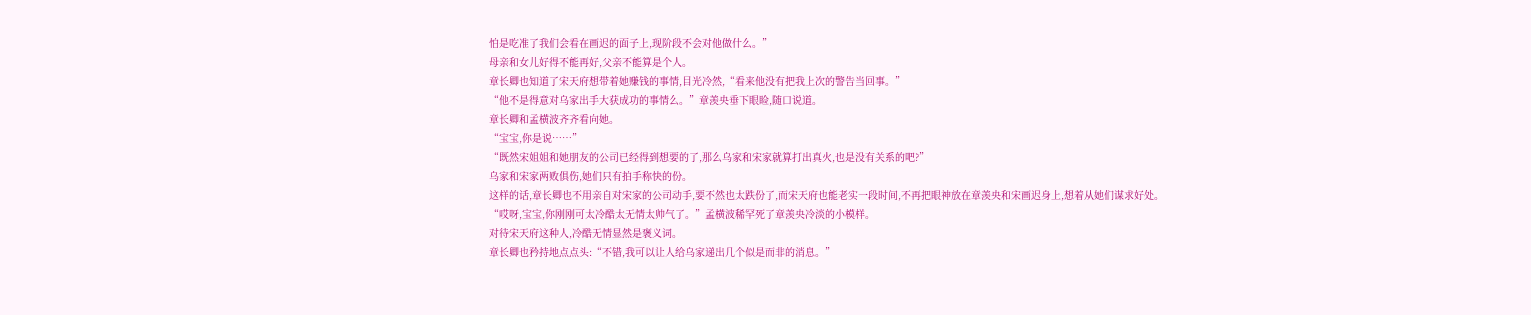怕是吃准了我们会看在画迟的面子上,现阶段不会对他做什么。”
母亲和女儿好得不能再好,父亲不能算是个人。
章长卿也知道了宋天府想带着她赚钱的事情,目光冷然,“看来他没有把我上次的警告当回事。”
“他不是得意对乌家出手大获成功的事情么。”章羡央垂下眼睑,随口说道。
章长卿和孟横波齐齐看向她。
“宝宝,你是说……”
“既然宋姐姐和她朋友的公司已经得到想要的了,那么乌家和宋家就算打出真火,也是没有关系的吧?”
乌家和宋家两败俱伤,她们只有拍手称快的份。
这样的话,章长卿也不用亲自对宋家的公司动手,要不然也太跌份了,而宋天府也能老实一段时间,不再把眼神放在章羡央和宋画迟身上,想着从她们谋求好处。
“哎呀,宝宝,你刚刚可太冷酷太无情太帅气了。”孟横波稀罕死了章羡央冷淡的小模样。
对待宋天府这种人,冷酷无情显然是褒义词。
章长卿也矜持地点点头:“不错,我可以让人给乌家递出几个似是而非的消息。”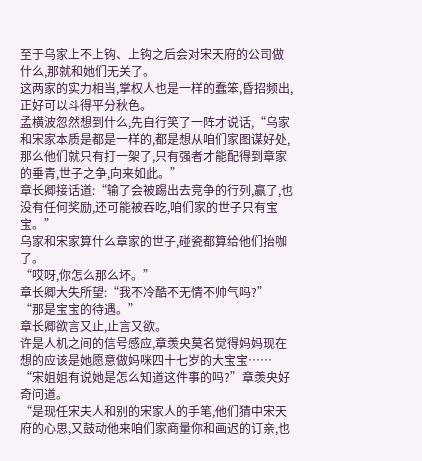至于乌家上不上钩、上钩之后会对宋天府的公司做什么,那就和她们无关了。
这两家的实力相当,掌权人也是一样的蠢笨,昏招频出,正好可以斗得平分秋色。
孟横波忽然想到什么,先自行笑了一阵才说话,“乌家和宋家本质是都是一样的,都是想从咱们家图谋好处,那么他们就只有打一架了,只有强者才能配得到章家的垂青,世子之争,向来如此。”
章长卿接话道:“输了会被踢出去竞争的行列,赢了,也没有任何奖励,还可能被吞吃,咱们家的世子只有宝宝。”
乌家和宋家算什么章家的世子,碰瓷都算给他们抬咖了。
“哎呀,你怎么那么坏。”
章长卿大失所望:“我不冷酷不无情不帅气吗?”
“那是宝宝的待遇。”
章长卿欲言又止,止言又欲。
许是人机之间的信号感应,章羡央莫名觉得妈妈现在想的应该是她愿意做妈咪四十七岁的大宝宝……
“宋姐姐有说她是怎么知道这件事的吗?”章羡央好奇问道。
“是现任宋夫人和别的宋家人的手笔,他们猜中宋天府的心思,又鼓动他来咱们家商量你和画迟的订亲,也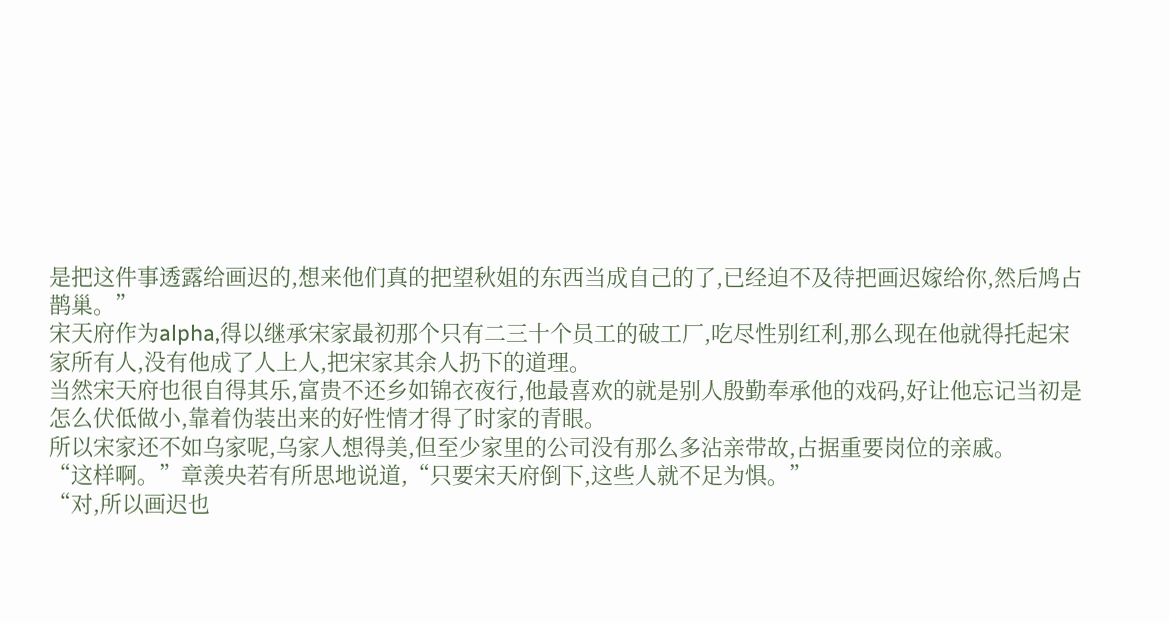是把这件事透露给画迟的,想来他们真的把望秋姐的东西当成自己的了,已经迫不及待把画迟嫁给你,然后鸠占鹊巢。”
宋天府作为alpha,得以继承宋家最初那个只有二三十个员工的破工厂,吃尽性别红利,那么现在他就得托起宋家所有人,没有他成了人上人,把宋家其余人扔下的道理。
当然宋天府也很自得其乐,富贵不还乡如锦衣夜行,他最喜欢的就是别人殷勤奉承他的戏码,好让他忘记当初是怎么伏低做小,靠着伪装出来的好性情才得了时家的青眼。
所以宋家还不如乌家呢,乌家人想得美,但至少家里的公司没有那么多沾亲带故,占据重要岗位的亲戚。
“这样啊。”章羡央若有所思地说道,“只要宋天府倒下,这些人就不足为惧。”
“对,所以画迟也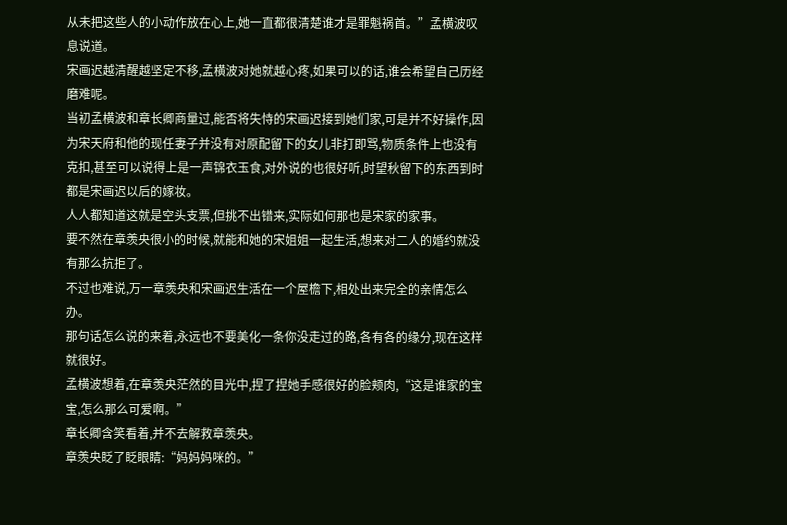从未把这些人的小动作放在心上,她一直都很清楚谁才是罪魁祸首。”孟横波叹息说道。
宋画迟越清醒越坚定不移,孟横波对她就越心疼,如果可以的话,谁会希望自己历经磨难呢。
当初孟横波和章长卿商量过,能否将失恃的宋画迟接到她们家,可是并不好操作,因为宋天府和他的现任妻子并没有对原配留下的女儿非打即骂,物质条件上也没有克扣,甚至可以说得上是一声锦衣玉食,对外说的也很好听,时望秋留下的东西到时都是宋画迟以后的嫁妆。
人人都知道这就是空头支票,但挑不出错来,实际如何那也是宋家的家事。
要不然在章羡央很小的时候,就能和她的宋姐姐一起生活,想来对二人的婚约就没有那么抗拒了。
不过也难说,万一章羡央和宋画迟生活在一个屋檐下,相处出来完全的亲情怎么办。
那句话怎么说的来着,永远也不要美化一条你没走过的路,各有各的缘分,现在这样就很好。
孟横波想着,在章羡央茫然的目光中,捏了捏她手感很好的脸颊肉,“这是谁家的宝宝,怎么那么可爱啊。”
章长卿含笑看着,并不去解救章羡央。
章羡央眨了眨眼睛:“妈妈妈咪的。”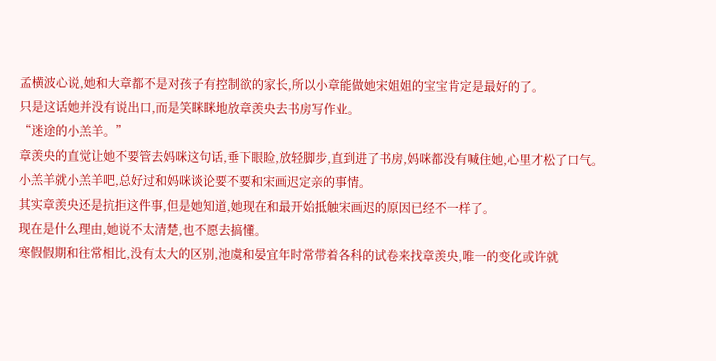孟横波心说,她和大章都不是对孩子有控制欲的家长,所以小章能做她宋姐姐的宝宝肯定是最好的了。
只是这话她并没有说出口,而是笑眯眯地放章羡央去书房写作业。
“迷途的小羔羊。”
章羡央的直觉让她不要管去妈咪这句话,垂下眼睑,放轻脚步,直到进了书房,妈咪都没有喊住她,心里才松了口气。
小羔羊就小羔羊吧,总好过和妈咪谈论要不要和宋画迟定亲的事情。
其实章羡央还是抗拒这件事,但是她知道,她现在和最开始抵触宋画迟的原因已经不一样了。
现在是什么理由,她说不太清楚,也不愿去搞懂。
寒假假期和往常相比,没有太大的区别,池虞和晏宜年时常带着各科的试卷来找章羡央,唯一的变化或许就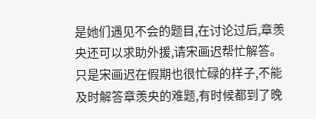是她们遇见不会的题目,在讨论过后,章羡央还可以求助外援,请宋画迟帮忙解答。
只是宋画迟在假期也很忙碌的样子,不能及时解答章羡央的难题,有时候都到了晚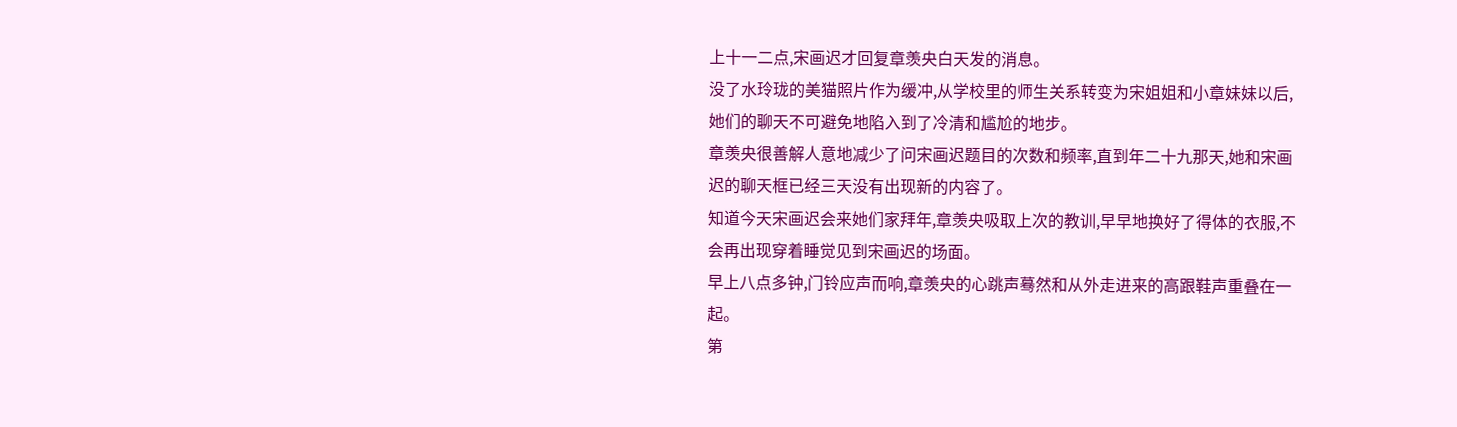上十一二点,宋画迟才回复章羡央白天发的消息。
没了水玲珑的美猫照片作为缓冲,从学校里的师生关系转变为宋姐姐和小章妹妹以后,她们的聊天不可避免地陷入到了冷清和尴尬的地步。
章羡央很善解人意地减少了问宋画迟题目的次数和频率,直到年二十九那天,她和宋画迟的聊天框已经三天没有出现新的内容了。
知道今天宋画迟会来她们家拜年,章羡央吸取上次的教训,早早地换好了得体的衣服,不会再出现穿着睡觉见到宋画迟的场面。
早上八点多钟,门铃应声而响,章羡央的心跳声蓦然和从外走进来的高跟鞋声重叠在一起。
第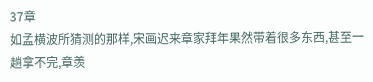37章
如孟横波所猜测的那样,宋画迟来章家拜年果然带着很多东西,甚至一趟拿不完,章羡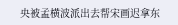央被孟横波派出去帮宋画迟拿东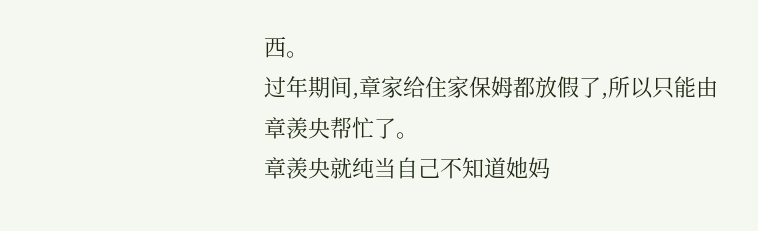西。
过年期间,章家给住家保姆都放假了,所以只能由章羡央帮忙了。
章羡央就纯当自己不知道她妈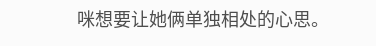咪想要让她俩单独相处的心思。